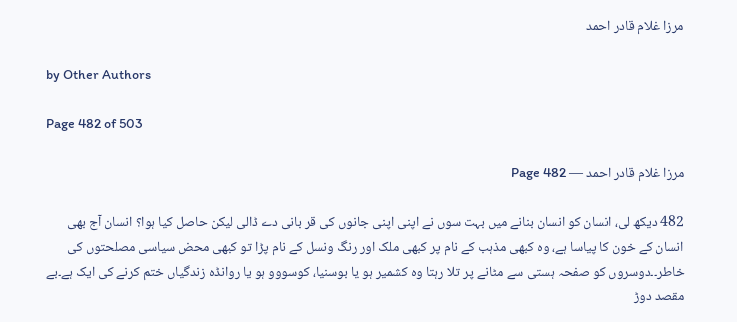مرزا غلام قادر احمد

by Other Authors

Page 482 of 503

مرزا غلام قادر احمد — Page 482

482 دیکھ لی، انسان کو انسان بنانے میں بہت سوں نے اپنی اپنی جانوں کی قر بانی دے ڈالی لیکن حاصل کیا ہوا؟ انسان آج بھی انسان کے خون کا پیاسا ہے، وہ کبھی مذہب کے نام پر کبھی ملک اور رنگ ونسل کے نام پڑا تو کبھی محض سیاسی مصلحتوں کی خاطر۔۔دوسروں کو صفحہ ہستی سے مٹانے پر تلا رہتا وہ کشمیر ہو یا بوسنیا، کوسووو ہو یا روانڈہ زندگیاں ختم کرنے کی ایک ہے۔بے مقصد دوڑ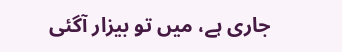جاری ہے، میں تو بیزار آگئی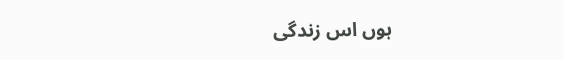ہوں اس زندگی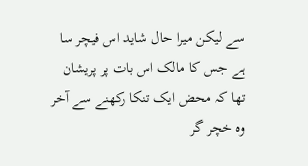سے لیکن میرا حال شاید اس فیچر سا ہے جس کا مالک اس بات پر پریشان تھا کہ محض ایک تنکا رکھنے سے آخر وہ خچر گر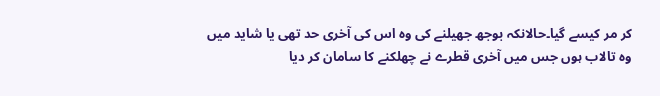کر مر کیسے گیا۔حالانکہ بوجھ جھیلنے کی وہ اس کی آخری حد تھی یا شاید میں وہ تالاب ہوں جس میں آخری قطرے نے چھلکنے کا سامان کر دیا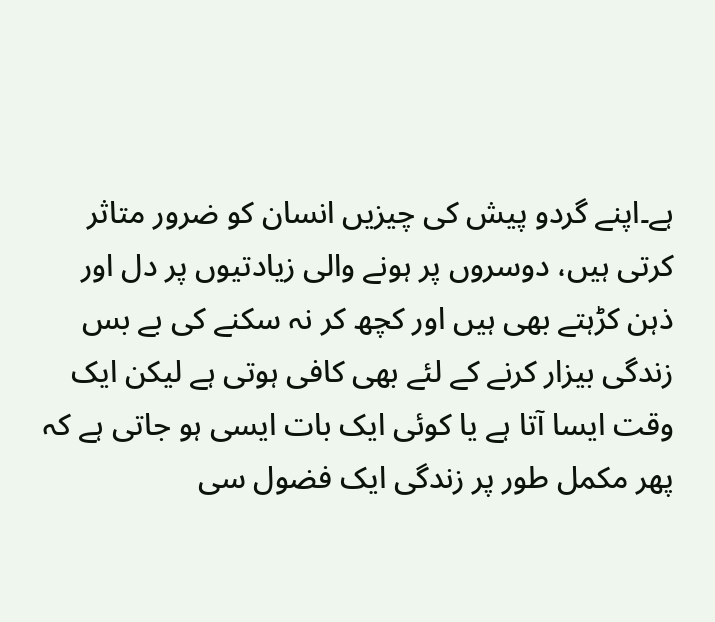ہے۔اپنے گردو پیش کی چیزیں انسان کو ضرور متاثر کرتی ہیں، دوسروں پر ہونے والی زیادتیوں پر دل اور ذہن کڑہتے بھی ہیں اور کچھ کر نہ سکنے کی بے بس زندگی بیزار کرنے کے لئے بھی کافی ہوتی ہے لیکن ایک وقت ایسا آتا ہے یا کوئی ایک بات ایسی ہو جاتی ہے کہ پھر مکمل طور پر زندگی ایک فضول سی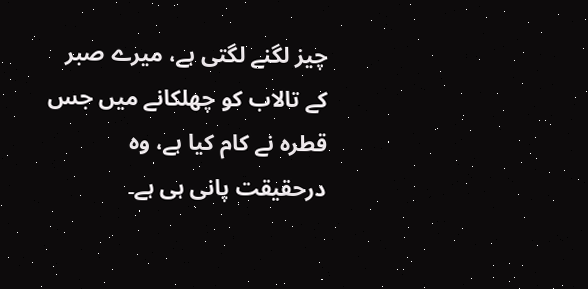چیز لگنے لگتی ہے، میرے صبر کے تالاب کو چھلکانے میں جس قطرہ نے کام کیا ہے، وہ درحقیقت پانی ہی ہے۔